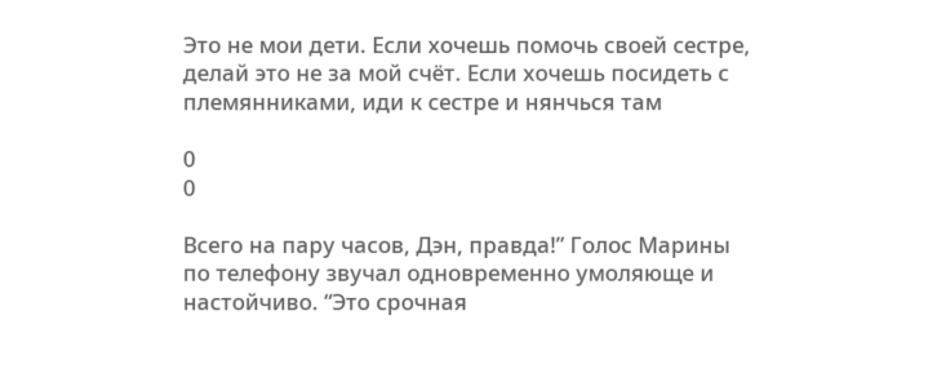Это не мои дети. Если хочешь помочь своей сестре, делай это не за мой счёт. Если хочешь посидеть с племянниками, иди к сестре и нянчься там

0
0

Всего на пару часов, Дэн, правда!” Голос Марины по телефону звучал одновременно умоляюще и настойчиво. “Это срочная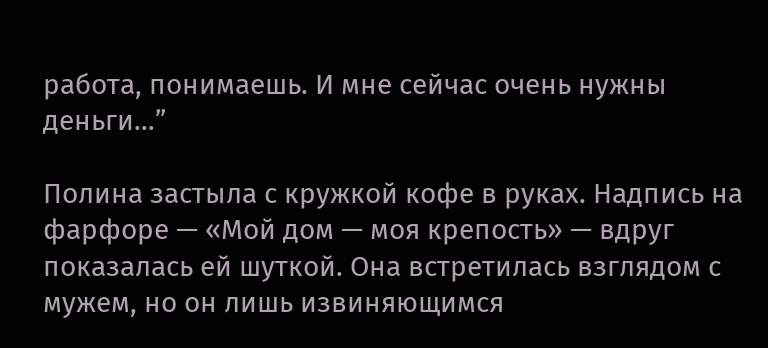работа, понимаешь. И мне сейчас очень нужны деньги…”

Полина застыла с кружкой кофе в руках. Надпись на фарфоре — «Мой дом — моя крепость» — вдруг показалась ей шуткой. Она встретилась взглядом с мужем, но он лишь извиняющимся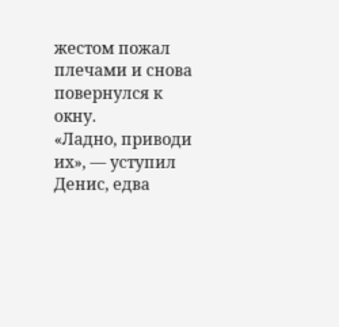жестом пожал плечами и снова повернулся к окну.
«Ладно, приводи их», — уступил Денис, едва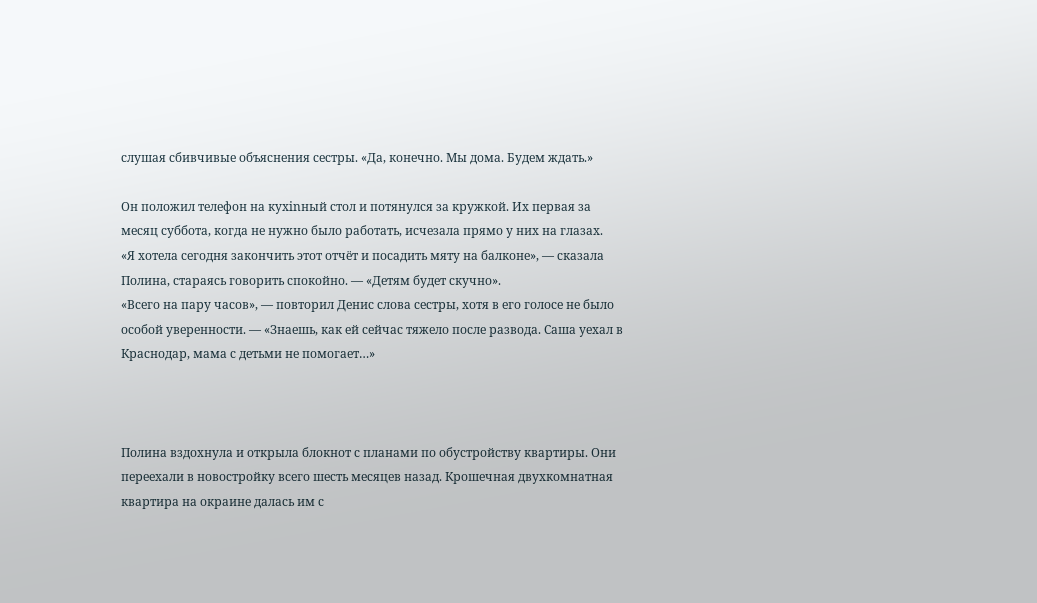слушая сбивчивые объяснения сестры. «Да, конечно. Мы дома. Будем ждать.»

Он положил телефон на кухinный стол и потянулся за кружкой. Их первая за месяц суббота, когда не нужно было работать, исчезала прямо у них на глазах.
«Я хотела сегодня закончить этот отчёт и посадить мяту на балконе», — сказала Полина, стараясь говорить спокойно. — «Детям будет скучно».
«Всего на пару часов», — повторил Денис слова сестры, хотя в его голосе не было особой уверенности. — «Знаешь, как ей сейчас тяжело после развода. Саша уехал в Краснодар, мама с детьми не помогает…»



Полина вздохнула и открыла блокнот с планами по обустройству квартиры. Они переехали в новостройку всего шесть месяцев назад. Крошечная двухкомнатная квартира на окраине далась им с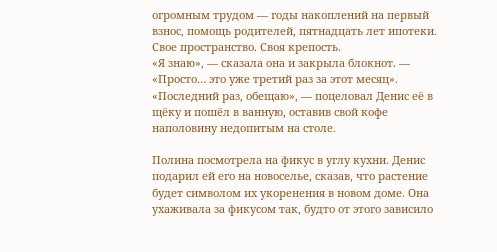огромным трудом — годы накоплений на первый взнос, помощь родителей, пятнадцать лет ипотеки. Свое пространство. Своя крепость.
«Я знаю», — сказала она и закрыла блокнот. — «Просто… это уже третий раз за этот месяц».
«Последний раз, обещаю», — поцеловал Денис её в щёку и пошёл в ванную, оставив свой кофе наполовину недопитым на столе.

Полина посмотрела на фикус в углу кухни. Денис подарил ей его на новоселье, сказав, что растение будет символом их укоренения в новом доме. Она ухаживала за фикусом так, будто от этого зависило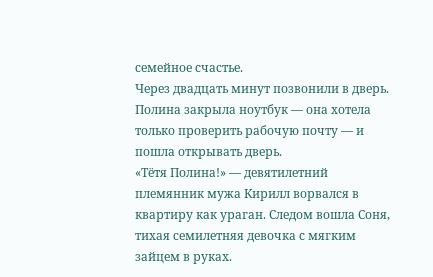семейное счастье.
Через двадцать минут позвонили в дверь. Полина закрыла ноутбук — она хотела только проверить рабочую почту — и пошла открывать дверь.
«Тётя Полина!» — девятилетний племянник мужа Кирилл ворвался в квартиру как ураган. Следом вошла Соня, тихая семилетняя девочка с мягким зайцем в руках.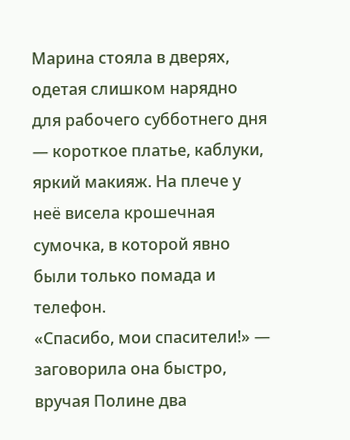Марина стояла в дверях, одетая слишком нарядно для рабочего субботнего дня — короткое платье, каблуки, яркий макияж. На плече у неё висела крошечная сумочка, в которой явно были только помада и телефон.
«Спасибо, мои спасители!» — заговорила она быстро, вручая Полине два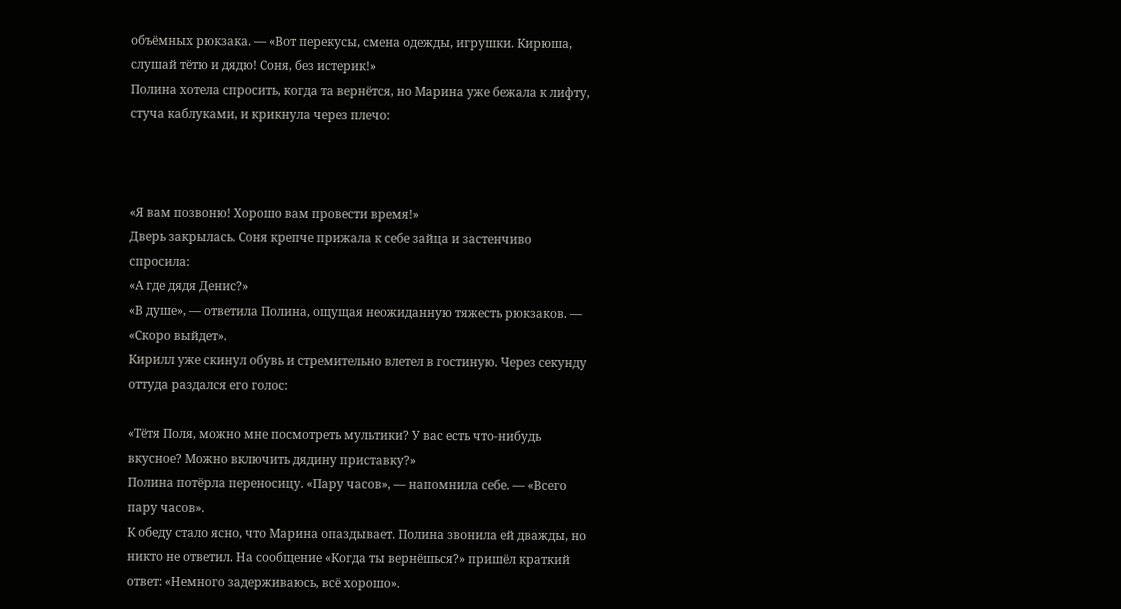объёмных рюкзака. — «Вот перекусы, смена одежды, игрушки. Кирюша, слушай тётю и дядю! Соня, без истерик!»
Полина хотела спросить, когда та вернётся, но Марина уже бежала к лифту, стуча каблуками, и крикнула через плечо:



«Я вам позвоню! Хорошо вам провести время!»
Дверь закрылась. Соня крепче прижала к себе зайца и застенчиво спросила:
«А где дядя Денис?»
«В душе», — ответила Полина, ощущая неожиданную тяжесть рюкзаков. — «Скоро выйдет».
Кирилл уже скинул обувь и стремительно влетел в гостиную. Через секунду оттуда раздался его голос:

«Тётя Поля, можно мне посмотреть мультики? У вас есть что-нибудь вкусное? Можно включить дядину приставку?»
Полина потёрла переносицу. «Пару часов», — напомнила себе. — «Всего пару часов».
К обеду стало ясно, что Марина опаздывает. Полина звонила ей дважды, но никто не ответил. На сообщение «Когда ты вернёшься?» пришёл краткий ответ: «Немного задерживаюсь, всё хорошо».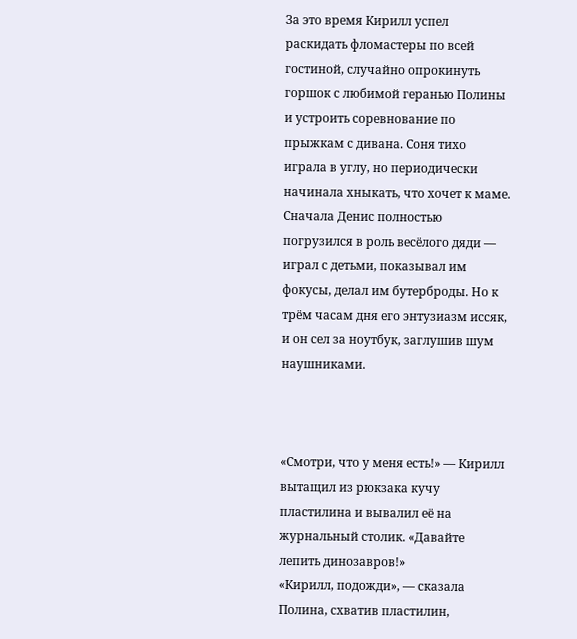За это время Кирилл успел раскидать фломастеры по всей гостиной, случайно опрокинуть горшок с любимой геранью Полины и устроить соревнование по прыжкам с дивана. Соня тихо играла в углу, но периодически начинала хныкать, что хочет к маме.
Сначала Денис полностью погрузился в роль весёлого дяди — играл с детьми, показывал им фокусы, делал им бутерброды. Но к трём часам дня его энтузиазм иссяк, и он сел за ноутбук, заглушив шум наушниками.



«Смотри, что у меня есть!» — Кирилл вытащил из рюкзака кучу пластилина и вывалил её на журнальный столик. «Давайте лепить динозавров!»
«Кирилл, подожди», — сказала Полина, схватив пластилин,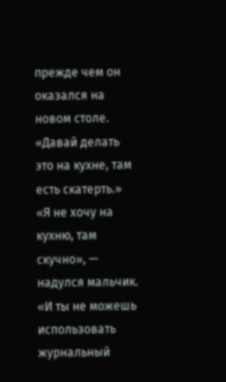прежде чем он оказался на новом столе. «Давай делать это на кухне, там есть скатерть.»
«Я не хочу на кухню, там скучно», — надулся мальчик.
«И ты не можешь использовать журнальный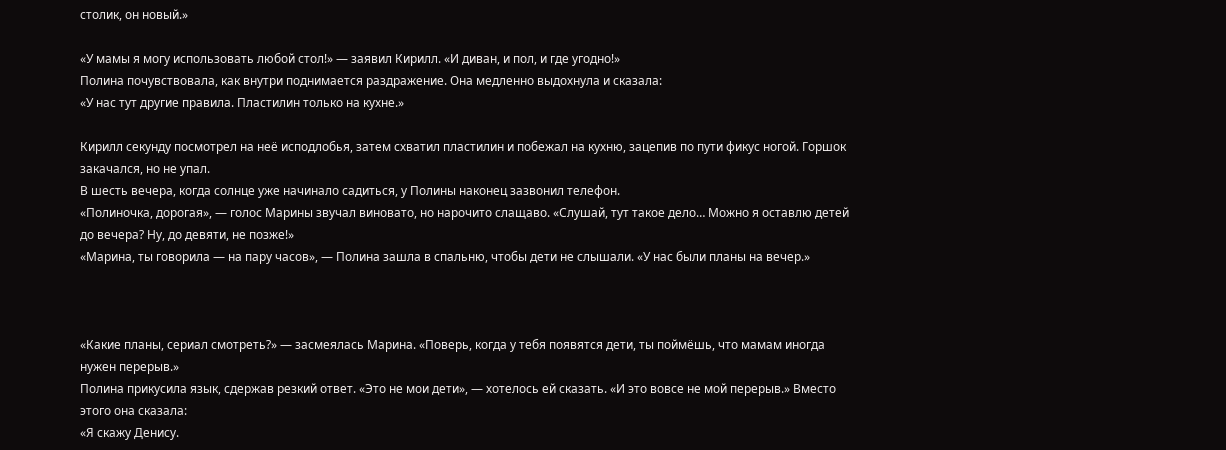столик, он новый.»

«У мамы я могу использовать любой стол!» — заявил Кирилл. «И диван, и пол, и где угодно!»
Полина почувствовала, как внутри поднимается раздражение. Она медленно выдохнула и сказала:
«У нас тут другие правила. Пластилин только на кухне.»

Кирилл секунду посмотрел на неё исподлобья, затем схватил пластилин и побежал на кухню, зацепив по пути фикус ногой. Горшок закачался, но не упал.
В шесть вечера, когда солнце уже начинало садиться, у Полины наконец зазвонил телефон.
«Полиночка, дорогая», — голос Марины звучал виновато, но нарочито слащаво. «Слушай, тут такое дело… Можно я оставлю детей до вечера? Ну, до девяти, не позже!»
«Марина, ты говорила — на пару часов», — Полина зашла в спальню, чтобы дети не слышали. «У нас были планы на вечер.»



«Какие планы, сериал смотреть?» — засмеялась Марина. «Поверь, когда у тебя появятся дети, ты поймёшь, что мамам иногда нужен перерыв.»
Полина прикусила язык, сдержав резкий ответ. «Это не мои дети», — хотелось ей сказать. «И это вовсе не мой перерыв.» Вместо этого она сказала:
«Я скажу Денису.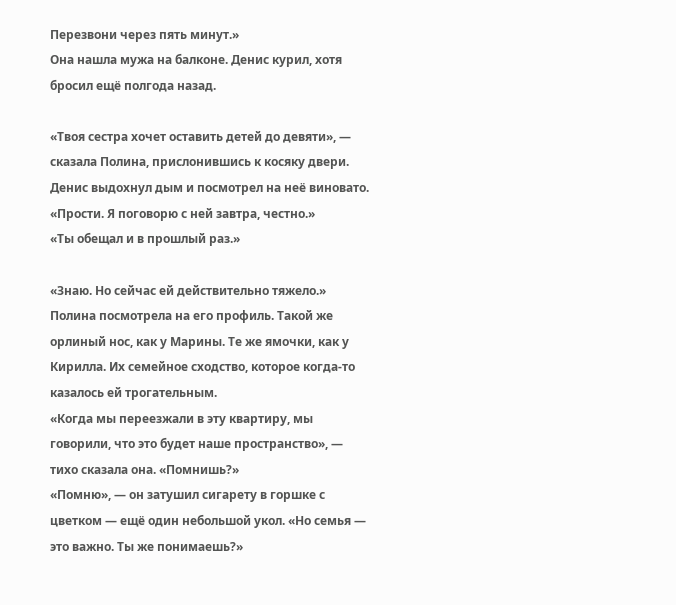Перезвони через пять минут.»
Она нашла мужа на балконе. Денис курил, хотя бросил ещё полгода назад.

«Твоя сестра хочет оставить детей до девяти», — сказала Полина, прислонившись к косяку двери.
Денис выдохнул дым и посмотрел на неё виновато.
«Прости. Я поговорю с ней завтра, честно.»
«Ты обещал и в прошлый раз.»

«Знаю. Но сейчас ей действительно тяжело.»
Полина посмотрела на его профиль. Такой же орлиный нос, как у Марины. Те же ямочки, как у Кирилла. Их семейное сходство, которое когда-то казалось ей трогательным.
«Когда мы переезжали в эту квартиру, мы говорили, что это будет наше пространство», — тихо сказала она. «Помнишь?»
«Помню», — он затушил сигарету в горшке с цветком — ещё один небольшой укол. «Но семья — это важно. Ты же понимаешь?»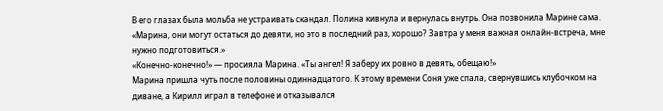В его глазах была мольба не устраивать скандал. Полина кивнула и вернулась внутрь. Она позвонила Марине сама.
«Марина, они могут остаться до девяти, но это в последний раз, хорошо? Завтра у меня важная онлайн-встреча, мне нужно подготовиться.»
«Конечно-конечно!» — просияла Марина. «Ты ангел! Я заберу их ровно в девять, обещаю!»
Марина пришла чуть после половины одиннадцатого. К этому времени Соня уже спала, свернувшись клубочком на диване, а Кирилл играл в телефоне и отказывался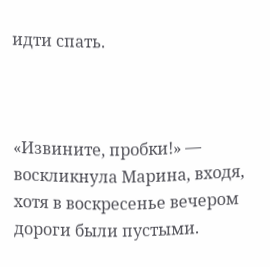идти спать.



«Извините, пробки!» — воскликнула Марина, входя, хотя в воскресенье вечером дороги были пустыми.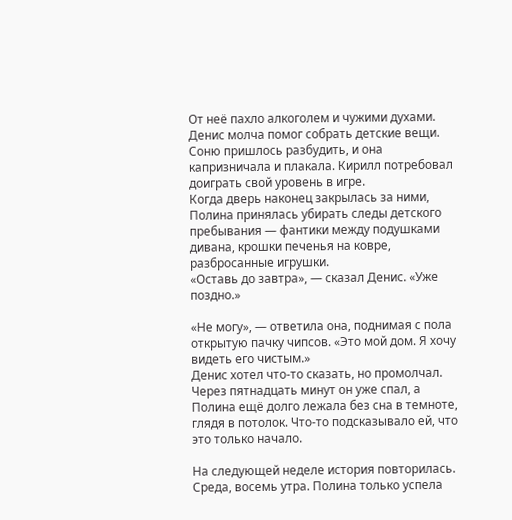От неё пахло алкоголем и чужими духами.
Денис молча помог собрать детские вещи. Соню пришлось разбудить, и она капризничала и плакала. Кирилл потребовал доиграть свой уровень в игре.
Когда дверь наконец закрылась за ними, Полина принялась убирать следы детского пребывания — фантики между подушками дивана, крошки печенья на ковре, разбросанные игрушки.
«Оставь до завтра», — сказал Денис. «Уже поздно.»

«Не могу», — ответила она, поднимая с пола открытую пачку чипсов. «Это мой дом. Я хочу видеть его чистым.»
Денис хотел что-то сказать, но промолчал. Через пятнадцать минут он уже спал, а Полина ещё долго лежала без сна в темноте, глядя в потолок. Что-то подсказывало ей, что это только начало.

На следующей неделе история повторилась. Среда, восемь утра. Полина только успела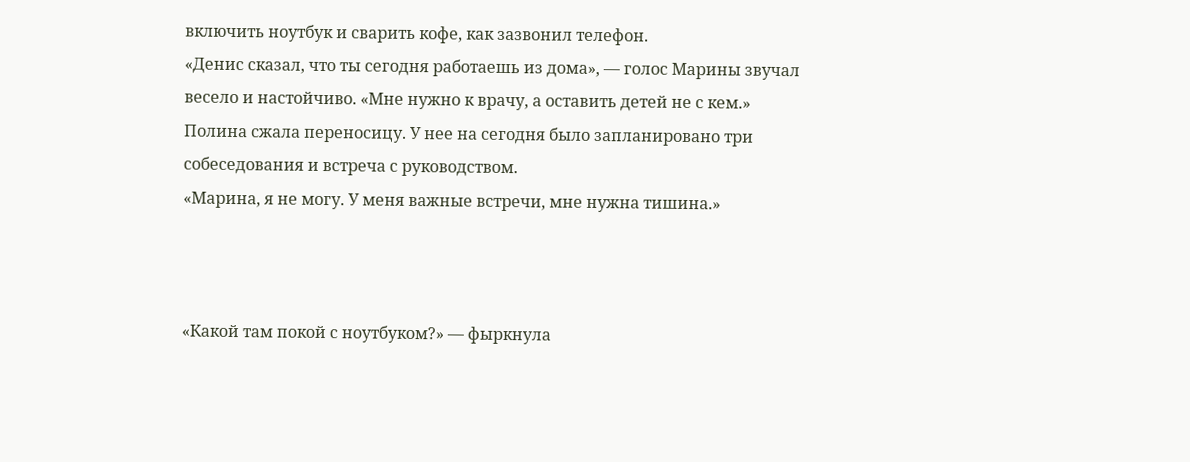включить ноутбук и сварить кофе, как зазвонил телефон.
«Денис сказал, что ты сегодня работаешь из дома», — голос Марины звучал весело и настойчиво. «Мне нужно к врачу, а оставить детей не с кем.»
Полина сжала переносицу. У нее на сегодня было запланировано три собеседования и встреча с руководством.
«Марина, я не могу. У меня важные встречи, мне нужна тишина.»



«Какой там покой с ноутбуком?» — фыркнула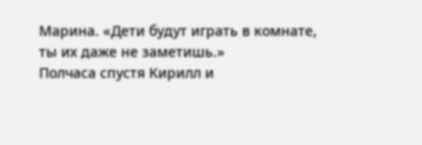Марина. «Дети будут играть в комнате, ты их даже не заметишь.»
Полчаса спустя Кирилл и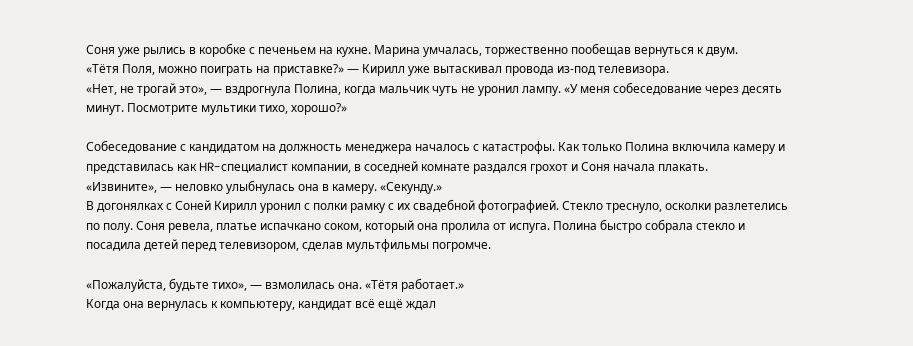Соня уже рылись в коробке с печеньем на кухне. Марина умчалась, торжественно пообещав вернуться к двум.
«Тётя Поля, можно поиграть на приставке?» — Кирилл уже вытаскивал провода из-под телевизора.
«Нет, не трогай это», — вздрогнула Полина, когда мальчик чуть не уронил лампу. «У меня собеседование через десять минут. Посмотрите мультики тихо, хорошо?»

Собеседование с кандидатом на должность менеджера началось с катастрофы. Как только Полина включила камеру и представилась как HR-специалист компании, в соседней комнате раздался грохот и Соня начала плакать.
«Извините», — неловко улыбнулась она в камеру. «Секунду.»
В догонялках с Соней Кирилл уронил с полки рамку с их свадебной фотографией. Стекло треснуло, осколки разлетелись по полу. Соня ревела, платье испачкано соком, который она пролила от испуга. Полина быстро собрала стекло и посадила детей перед телевизором, сделав мультфильмы погромче.

«Пожалуйста, будьте тихо», — взмолилась она. «Тётя работает.»
Когда она вернулась к компьютеру, кандидат всё ещё ждал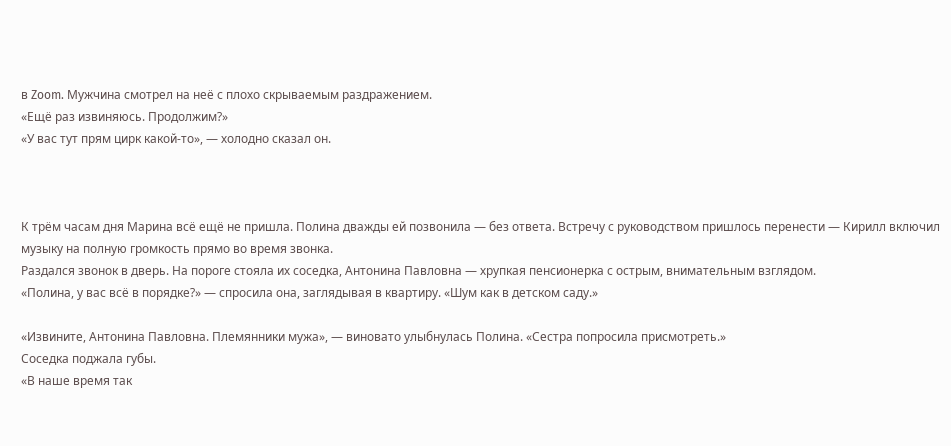в Zoom. Мужчина смотрел на неё с плохо скрываемым раздражением.
«Ещё раз извиняюсь. Продолжим?»
«У вас тут прям цирк какой-то», — холодно сказал он.



К трём часам дня Марина всё ещё не пришла. Полина дважды ей позвонила — без ответа. Встречу с руководством пришлось перенести — Кирилл включил музыку на полную громкость прямо во время звонка.
Раздался звонок в дверь. На пороге стояла их соседка, Антонина Павловна — хрупкая пенсионерка с острым, внимательным взглядом.
«Полина, у вас всё в порядке?» — спросила она, заглядывая в квартиру. «Шум как в детском саду.»

«Извините, Антонина Павловна. Племянники мужа», — виновато улыбнулась Полина. «Сестра попросила присмотреть.»
Соседка поджала губы.
«В наше время так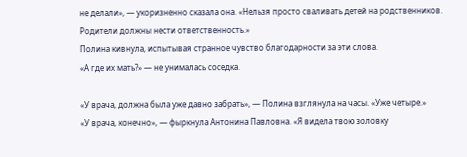не делали», — укоризненно сказала она. «Нельзя просто сваливать детей на родственников. Родители должны нести ответственность.»
Полина кивнула, испытывая странное чувство благодарности за эти слова.
«А где их мать?» — не унималась соседка.

«У врача, должна была уже давно забрать», — Полина взглянула на часы. «Уже четыре.»
«У врача, конечно», — фыркнула Антонина Павловна. «Я видела твою золовку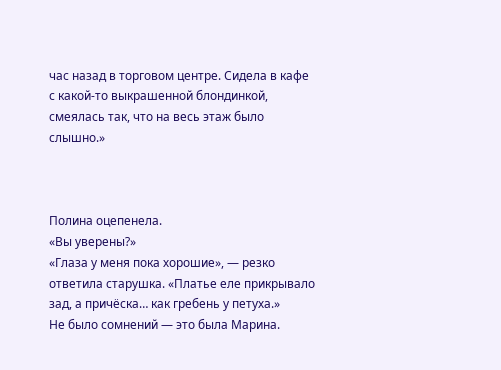час назад в торговом центре. Сидела в кафе с какой-то выкрашенной блондинкой, смеялась так, что на весь этаж было слышно.»



Полина оцепенела.
«Вы уверены?»
«Глаза у меня пока хорошие», — резко ответила старушка. «Платье еле прикрывало зад, а причёска… как гребень у петуха.»
Не было сомнений — это была Марина.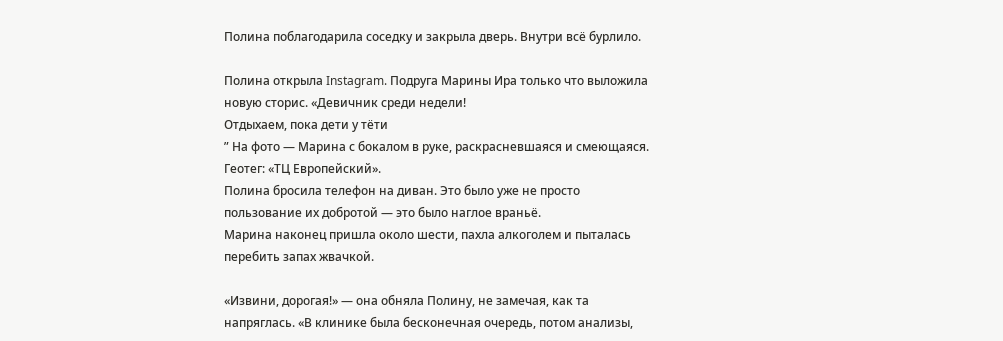Полина поблагодарила соседку и закрыла дверь. Внутри всё бурлило.

Полина открыла Instagram. Подруга Марины Ира только что выложила новую сторис. «Девичник среди недели!
Отдыхаем, пока дети у тёти
” На фото — Марина с бокалом в руке, раскрасневшаяся и смеющаяся. Геотег: «ТЦ Европейский».
Полина бросила телефон на диван. Это было уже не просто пользование их добротой — это было наглое враньё.
Марина наконец пришла около шести, пахла алкоголем и пыталась перебить запах жвачкой.

«Извини, дорогая!» — она обняла Полину, не замечая, как та напряглась. «В клинике была бесконечная очередь, потом анализы,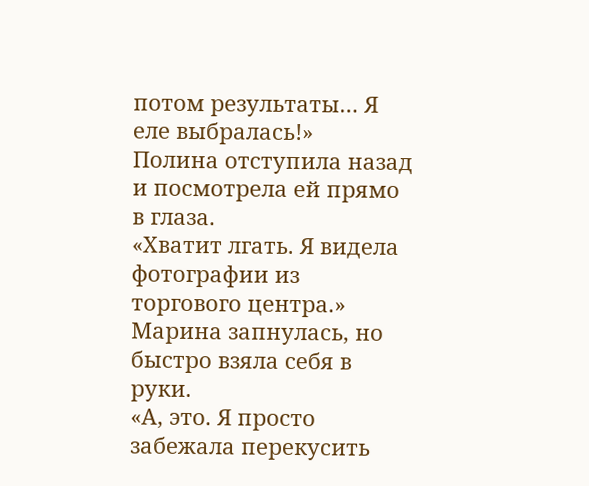потом результаты… Я еле выбралась!»
Полина отступила назад и посмотрела ей прямо в глаза.
«Хватит лгать. Я видела фотографии из торгового центра.»
Марина запнулась, но быстро взяла себя в руки.
«А, это. Я просто забежала перекусить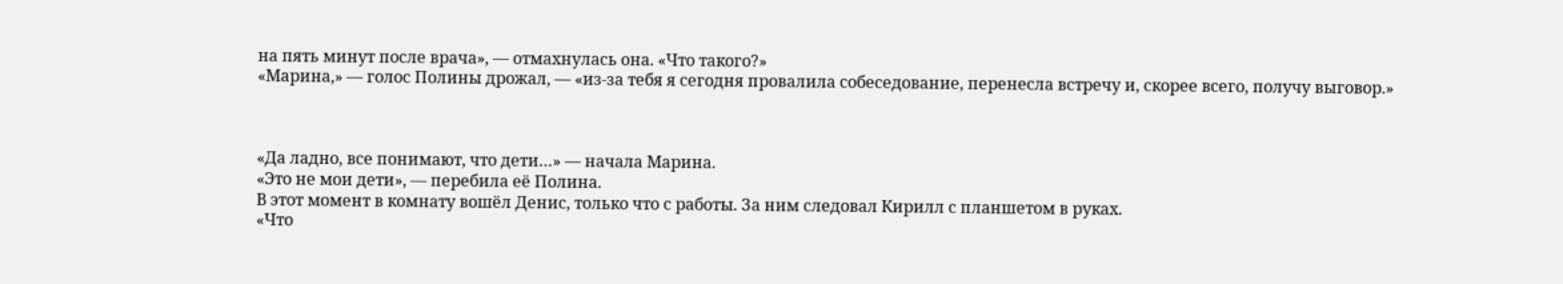на пять минут после врача», — отмахнулась она. «Что такого?»
«Марина,» — голос Полины дрожал, — «из-за тебя я сегодня провалила собеседование, перенесла встречу и, скорее всего, получу выговор.»



«Да ладно, все понимают, что дети…» — начала Марина.
«Это не мои дети», — перебила её Полина.
В этот момент в комнату вошёл Денис, только что с работы. За ним следовал Кирилл с планшетом в руках.
«Что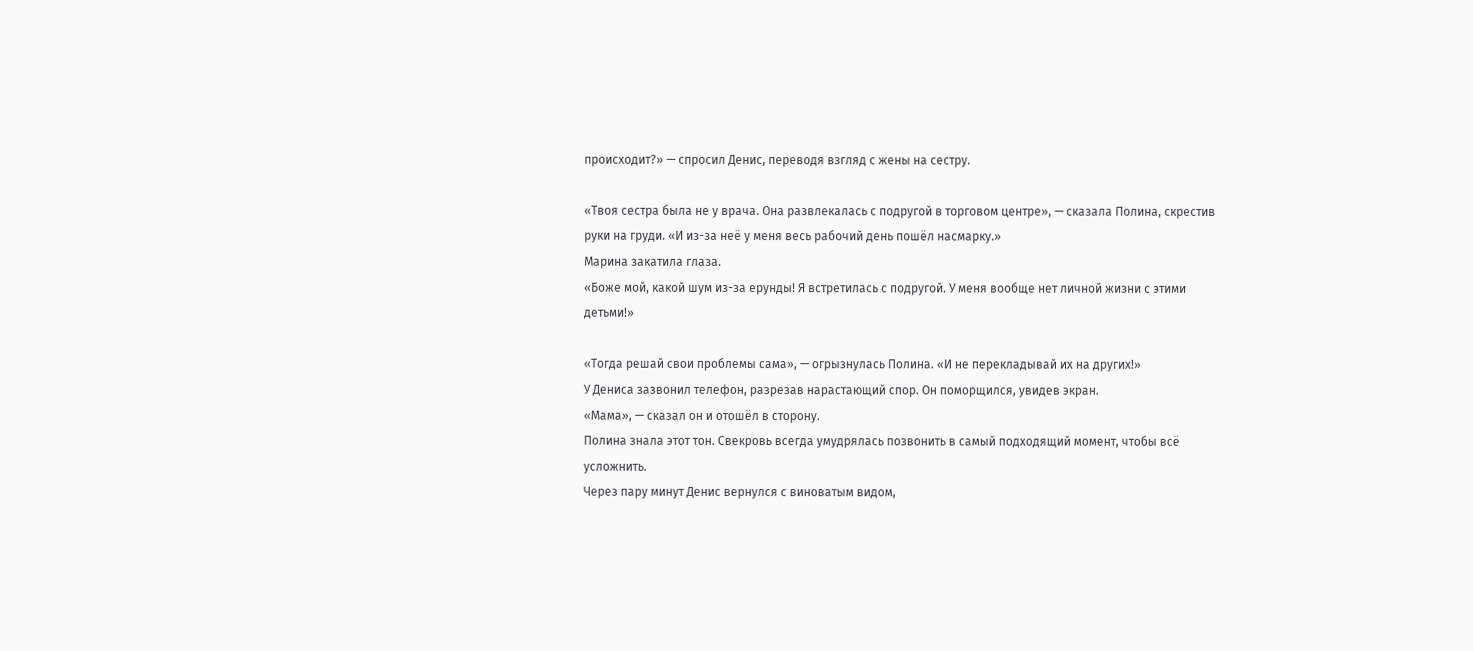происходит?» — спросил Денис, переводя взгляд с жены на сестру.

«Твоя сестра была не у врача. Она развлекалась с подругой в торговом центре», — сказала Полина, скрестив руки на груди. «И из-за неё у меня весь рабочий день пошёл насмарку.»
Марина закатила глаза.
«Боже мой, какой шум из-за ерунды! Я встретилась с подругой. У меня вообще нет личной жизни с этими детьми!»

«Тогда решай свои проблемы сама», — огрызнулась Полина. «И не перекладывай их на других!»
У Дениса зазвонил телефон, разрезав нарастающий спор. Он поморщился, увидев экран.
«Мама», — сказал он и отошёл в сторону.
Полина знала этот тон. Свекровь всегда умудрялась позвонить в самый подходящий момент, чтобы всё усложнить.
Через пару минут Денис вернулся с виноватым видом,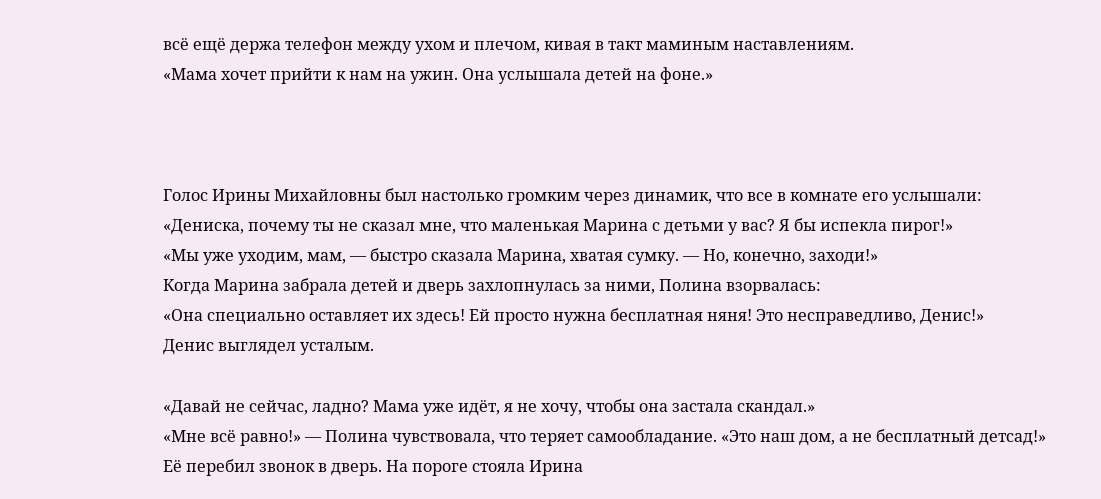всё ещё держа телефон между ухом и плечом, кивая в такт маминым наставлениям.
«Мама хочет прийти к нам на ужин. Она услышала детей на фоне.»



Голос Ирины Михайловны был настолько громким через динамик, что все в комнате его услышали:
«Дениска, почему ты не сказал мне, что маленькая Марина с детьми у вас? Я бы испекла пирог!»
«Мы уже уходим, мам, — быстро сказала Марина, хватая сумку. — Но, конечно, заходи!»
Когда Марина забрала детей и дверь захлопнулась за ними, Полина взорвалась:
«Она специально оставляет их здесь! Ей просто нужна бесплатная няня! Это несправедливо, Денис!»
Денис выглядел усталым.

«Давай не сейчас, ладно? Мама уже идёт, я не хочу, чтобы она застала скандал.»
«Мне всё равно!» — Полина чувствовала, что теряет самообладание. «Это наш дом, а не бесплатный детсад!»
Её перебил звонок в дверь. На пороге стояла Ирина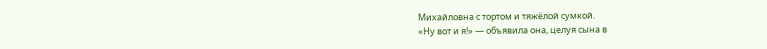Михайловна с тортом и тяжёлой сумкой.
«Ну вот и я!» — объявила она, целуя сына в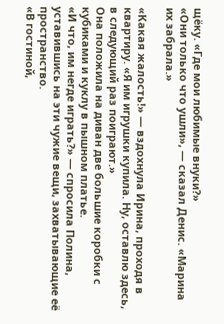щёку. «Где мои любимые внуки?»
«Они только что ушли», — сказал Денис. «Марина их забрала.»

«Какая жалость!» — вздохнула Ирина, проходя в квартиру. «Я им игрушки купила. Ну, оставлю здесь, в следующий раз поиграют.»
Она положила на диван две большие коробки с кубиками и куклу в пышном платье.
«И что, им негде играть?» — спросила Полина, уставившись на эти чужие вещи, захватывающие её пространство.
«В гостиной,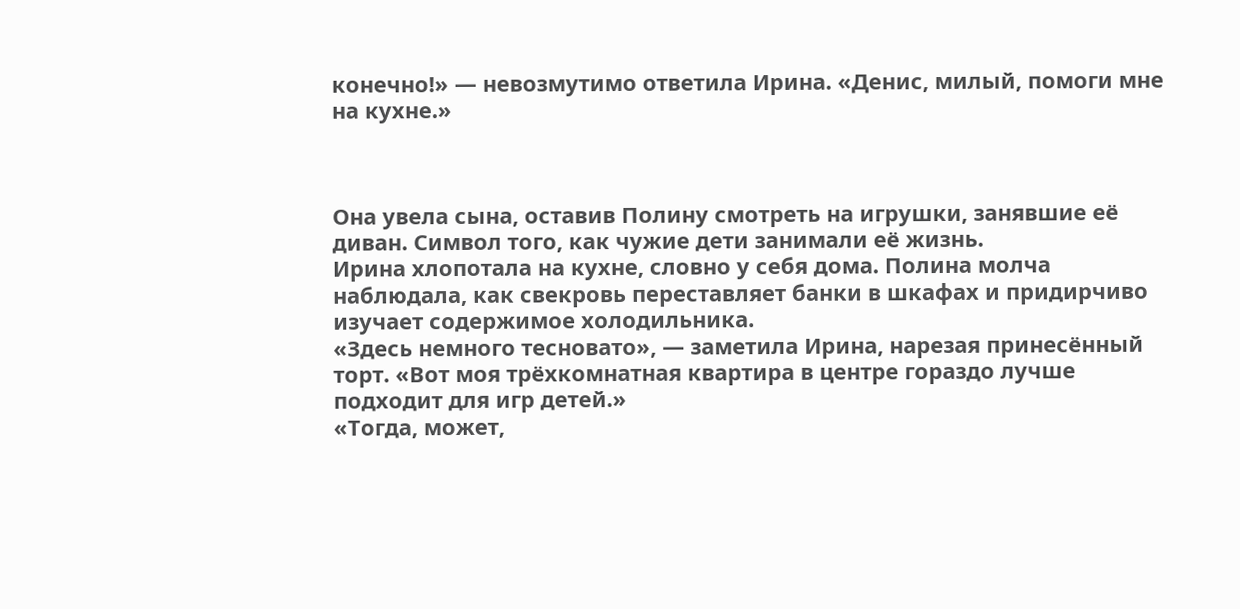конечно!» — невозмутимо ответила Ирина. «Денис, милый, помоги мне на кухне.»



Она увела сына, оставив Полину смотреть на игрушки, занявшие её диван. Символ того, как чужие дети занимали её жизнь.
Ирина хлопотала на кухне, словно у себя дома. Полина молча наблюдала, как свекровь переставляет банки в шкафах и придирчиво изучает содержимое холодильника.
«Здесь немного тесновато», — заметила Ирина, нарезая принесённый торт. «Вот моя трёхкомнатная квартира в центре гораздо лучше подходит для игр детей.»
«Тогда, может,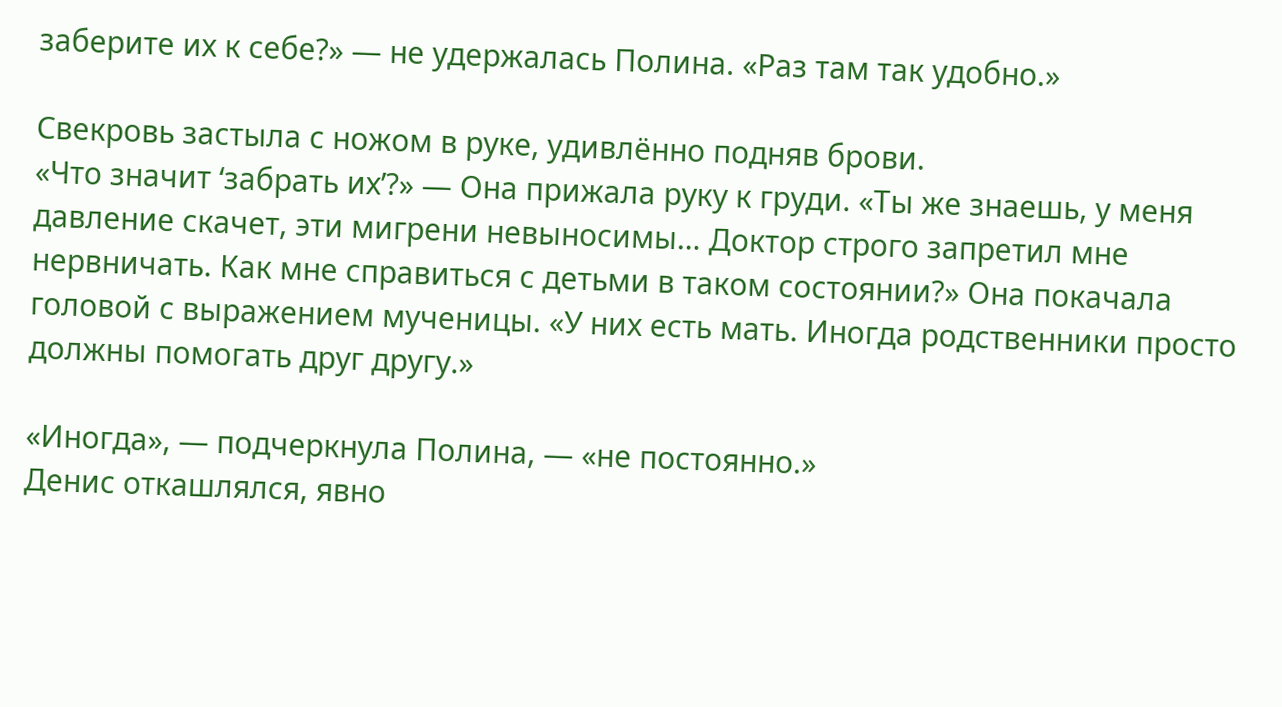заберите их к себе?» — не удержалась Полина. «Раз там так удобно.»

Свекровь застыла с ножом в руке, удивлённо подняв брови.
«Что значит ‘забрать их’?» — Она прижала руку к груди. «Ты же знаешь, у меня давление скачет, эти мигрени невыносимы… Доктор строго запретил мне нервничать. Как мне справиться с детьми в таком состоянии?» Она покачала головой с выражением мученицы. «У них есть мать. Иногда родственники просто должны помогать друг другу.»

«Иногда», — подчеркнула Полина, — «не постоянно.»
Денис откашлялся, явно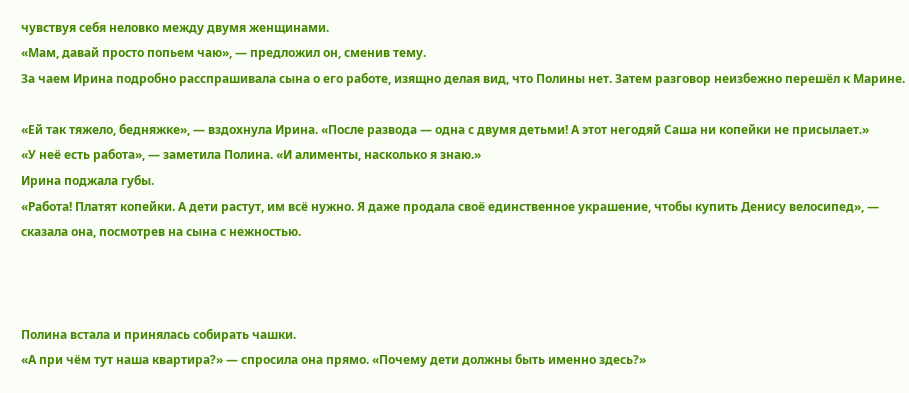чувствуя себя неловко между двумя женщинами.
«Мам, давай просто попьем чаю», — предложил он, сменив тему.
За чаем Ирина подробно расспрашивала сына о его работе, изящно делая вид, что Полины нет. Затем разговор неизбежно перешёл к Марине.

«Ей так тяжело, бедняжке», — вздохнула Ирина. «После развода — одна с двумя детьми! А этот негодяй Саша ни копейки не присылает.»
«У неё есть работа», — заметила Полина. «И алименты, насколько я знаю.»
Ирина поджала губы.
«Рaбота! Платят копейки. А дети растут, им всё нужно. Я даже продала своё единственное украшение, чтобы купить Денису велосипед», — сказала она, посмотрев на сына с нежностью.



Полина встала и принялась собирать чашки.
«А при чём тут наша квартира?» — спросила она прямо. «Почему дети должны быть именно здесь?»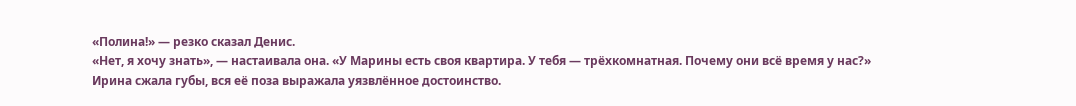«Полина!» — резко сказал Денис.
«Нет, я хочу знать», — настаивала она. «У Марины есть своя квартира. У тебя — трёхкомнатная. Почему они всё время у нас?»
Ирина сжала губы, вся её поза выражала уязвлённое достоинство.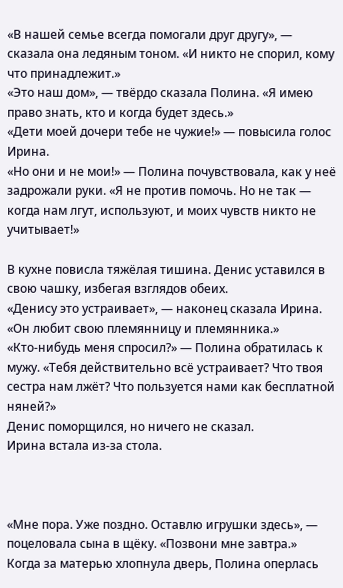«В нашей семье всегда помогали друг другу», — сказала она ледяным тоном. «И никто не спорил, кому что принадлежит.»
«Это наш дом», — твёрдо сказала Полина. «Я имею право знать, кто и когда будет здесь.»
«Дети моей дочери тебе не чужие!» — повысила голос Ирина.
«Но они и не мои!» — Полина почувствовала, как у неё задрожали руки. «Я не против помочь. Но не так — когда нам лгут, используют, и моих чувств никто не учитывает!»

В кухне повисла тяжёлая тишина. Денис уставился в свою чашку, избегая взглядов обеих.
«Денису это устраивает», — наконец сказала Ирина. «Он любит свою племянницу и племянника.»
«Кто-нибудь меня спросил?» — Полина обратилась к мужу. «Тебя действительно всё устраивает? Что твоя сестра нам лжёт? Что пользуется нами как бесплатной няней?»
Денис поморщился, но ничего не сказал.
Ирина встала из-за стола.



«Мне пора. Уже поздно. Оставлю игрушки здесь», — поцеловала сына в щёку. «Позвони мне завтра.»
Когда за матерью хлопнула дверь, Полина оперлась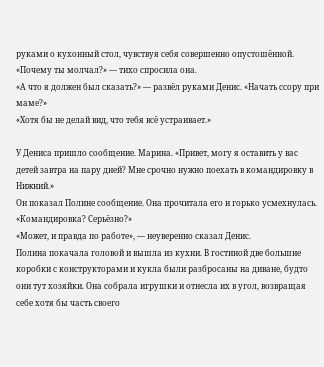руками о кухонный стол, чувствуя себя совершенно опустошённой.
«Почему ты молчал?» — тихо спросила она.
«А что я должен был сказать?» — развёл руками Денис. «Начать ссору при маме?»
«Хотя бы не делай вид, что тебя всё устраивает.»

У Дениса пришло сообщение. Марина. «Привет, могу я оставить у вас детей завтра на пару дней? Мне срочно нужно поехать в командировку в Нижний.»
Он показал Полине сообщение. Она прочитала его и горько усмехнулась.
«Командировка? Серьёзно?»
«Может, и правда по работе», — неуверенно сказал Денис.
Полина покачала головой и вышла из кухни. В гостиной две большие коробки с конструкторами и кукла были разбросаны на диване, будто они тут хозяйки. Она собрала игрушки и отнесла их в угол, возвращая себе хотя бы часть своего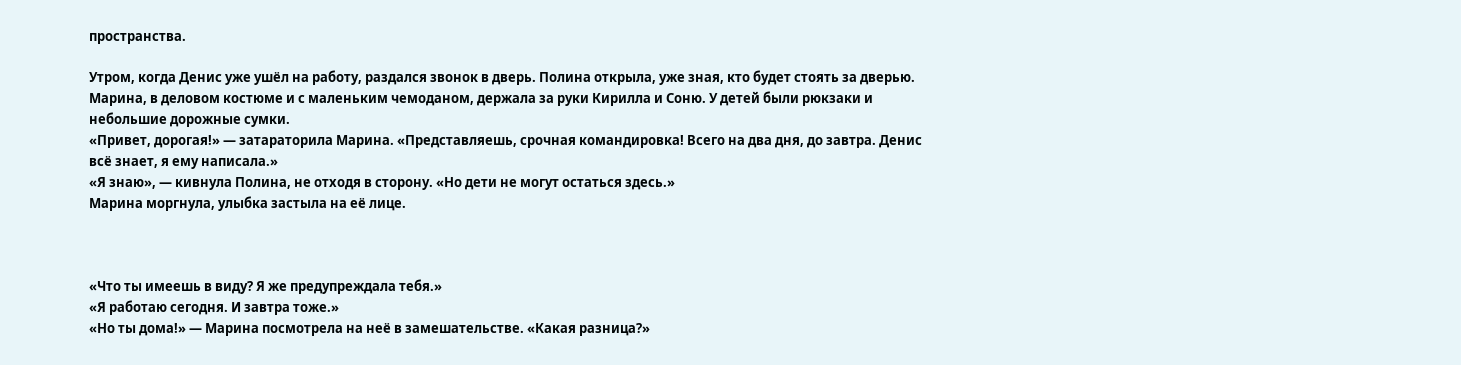пространства.

Утром, когда Денис уже ушёл на работу, раздался звонок в дверь. Полина открыла, уже зная, кто будет стоять за дверью.
Марина, в деловом костюме и с маленьким чемоданом, держала за руки Кирилла и Соню. У детей были рюкзаки и небольшие дорожные сумки.
«Привет, дорогая!» — затараторила Марина. «Представляешь, срочная командировка! Всего на два дня, до завтра. Денис всё знает, я ему написала.»
«Я знаю», — кивнула Полина, не отходя в сторону. «Но дети не могут остаться здесь.»
Марина моргнула, улыбка застыла на её лице.



«Что ты имеешь в виду? Я же предупреждала тебя.»
«Я работаю сегодня. И завтра тоже.»
«Но ты дома!» — Марина посмотрела на неё в замешательстве. «Какая разница?»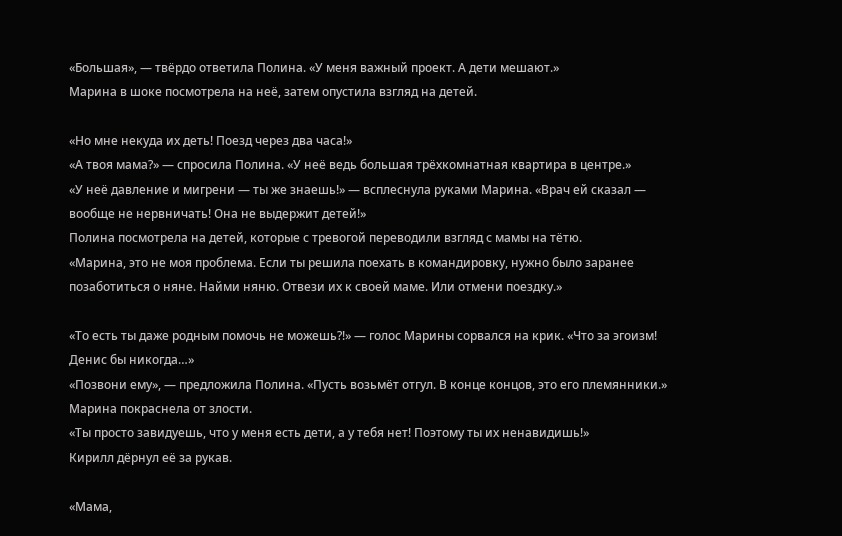«Большая», — твёрдо ответила Полина. «У меня важный проект. А дети мешают.»
Марина в шоке посмотрела на неё, затем опустила взгляд на детей.

«Но мне некуда их деть! Поезд через два часа!»
«А твоя мама?» — спросила Полина. «У неё ведь большая трёхкомнатная квартира в центре.»
«У неё давление и мигрени — ты же знаешь!» — всплеснула руками Марина. «Врач ей сказал — вообще не нервничать! Она не выдержит детей!»
Полина посмотрела на детей, которые с тревогой переводили взгляд с мамы на тётю.
«Марина, это не моя проблема. Если ты решила поехать в командировку, нужно было заранее позаботиться о няне. Найми няню. Отвези их к своей маме. Или отмени поездку.»

«То есть ты даже родным помочь не можешь?!» — голос Марины сорвался на крик. «Что за эгоизм! Денис бы никогда…»
«Позвони ему», — предложила Полина. «Пусть возьмёт отгул. В конце концов, это его племянники.»
Марина покраснела от злости.
«Ты просто завидуешь, что у меня есть дети, а у тебя нет! Поэтому ты их ненавидишь!»
Кирилл дёрнул её за рукав.

«Мама,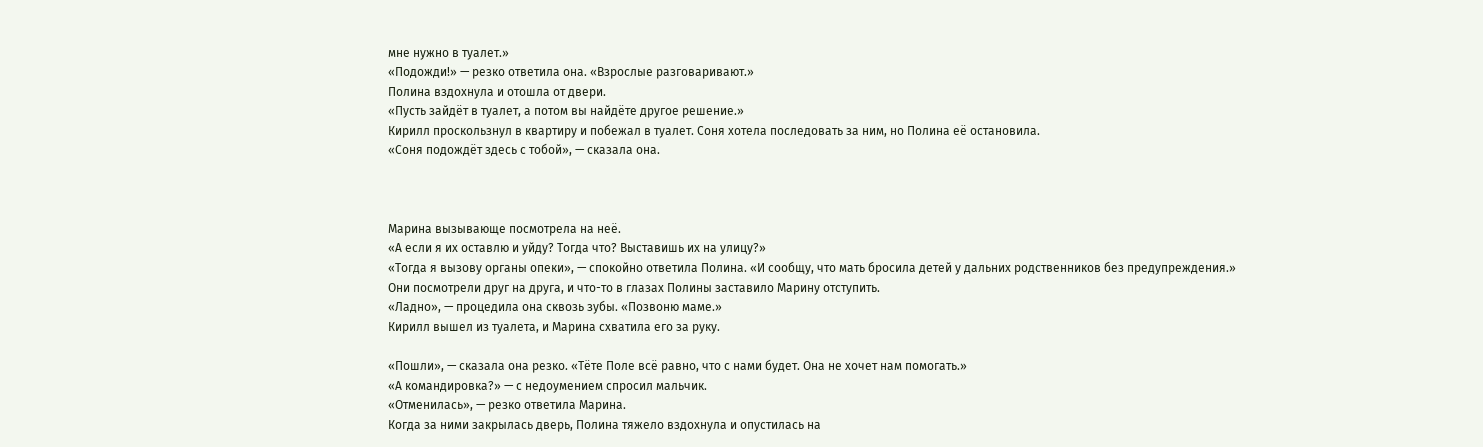мне нужно в туалет.»
«Подожди!» — резко ответила она. «Взрослые разговаривают.»
Полина вздохнула и отошла от двери.
«Пусть зайдёт в туалет, а потом вы найдёте другое решение.»
Кирилл проскользнул в квартиру и побежал в туалет. Соня хотела последовать за ним, но Полина её остановила.
«Соня подождёт здесь с тобой», — сказала она.



Марина вызывающе посмотрела на неё.
«А если я их оставлю и уйду? Тогда что? Выставишь их на улицу?»
«Тогда я вызову органы опеки», — спокойно ответила Полина. «И сообщу, что мать бросила детей у дальних родственников без предупреждения.»
Они посмотрели друг на друга, и что-то в глазах Полины заставило Марину отступить.
«Ладно», — процедила она сквозь зубы. «Позвоню маме.»
Кирилл вышел из туалета, и Марина схватила его за руку.

«Пошли», — сказала она резко. «Тёте Поле всё равно, что с нами будет. Она не хочет нам помогать.»
«А командировка?» — с недоумением спросил мальчик.
«Отменилась», — резко ответила Марина.
Когда за ними закрылась дверь, Полина тяжело вздохнула и опустилась на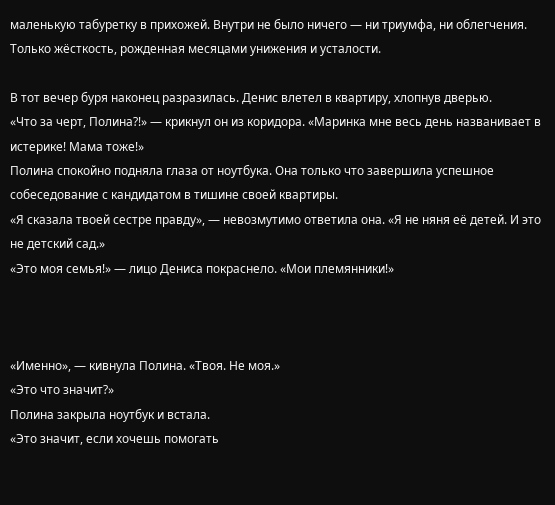маленькую табуретку в прихожей. Внутри не было ничего — ни триумфа, ни облегчения. Только жёсткость, рожденная месяцами унижения и усталости.

В тот вечер буря наконец разразилась. Денис влетел в квартиру, хлопнув дверью.
«Что за черт, Полина?!» — крикнул он из коридора. «Маринка мне весь день названивает в истерике! Мама тоже!»
Полина спокойно подняла глаза от ноутбука. Она только что завершила успешное собеседование с кандидатом в тишине своей квартиры.
«Я сказала твоей сестре правду», — невозмутимо ответила она. «Я не няня её детей. И это не детский сад.»
«Это моя семья!» — лицо Дениса покраснело. «Мои племянники!»



«Именно», — кивнула Полина. «Твоя. Не моя.»
«Это что значит?»
Полина закрыла ноутбук и встала.
«Это значит, если хочешь помогать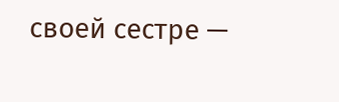своей сестре —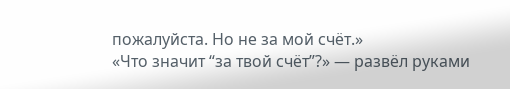пожалуйста. Но не за мой счёт.»
«Что значит “за твой счёт”?» — развёл руками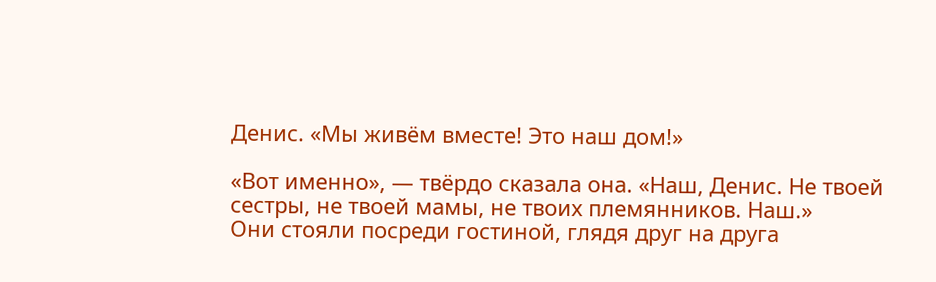Денис. «Мы живём вместе! Это наш дом!»

«Вот именно», — твёрдо сказала она. «Наш, Денис. Не твоей сестры, не твоей мамы, не твоих племянников. Наш.»
Они стояли посреди гостиной, глядя друг на друга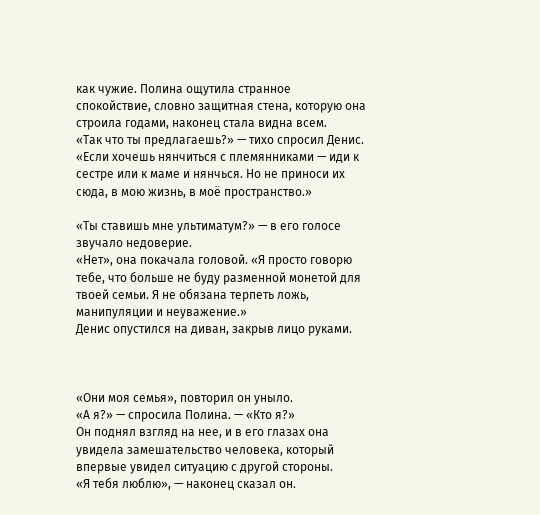как чужие. Полина ощутила странное спокойствие, словно защитная стена, которую она строила годами, наконец стала видна всем.
«Так что ты предлагаешь?» — тихо спросил Денис.
«Если хочешь нянчиться с племянниками — иди к сестре или к маме и нянчься. Но не приноси их сюда, в мою жизнь, в моё пространство.»

«Ты ставишь мне ультиматум?» — в его голосе звучало недоверие.
«Нет», она покачала головой. «Я просто говорю тебе, что больше не буду разменной монетой для твоей семьи. Я не обязана терпеть ложь, манипуляции и неуважение.»
Денис опустился на диван, закрыв лицо руками.



«Они моя семья», повторил он уныло.
«А я?» — спросила Полина. — «Кто я?»
Он поднял взгляд на нее, и в его глазах она увидела замешательство человека, который впервые увидел ситуацию с другой стороны.
«Я тебя люблю», — наконец сказал он.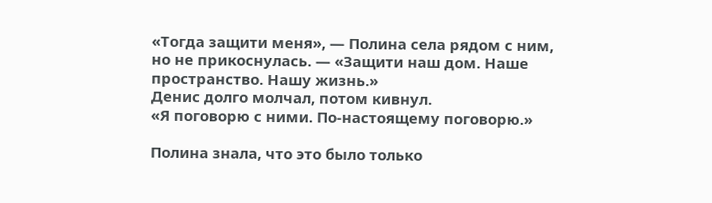«Тогда защити меня», — Полина села рядом с ним, но не прикоснулась. — «Защити наш дом. Наше пространство. Нашу жизнь.»
Денис долго молчал, потом кивнул.
«Я поговорю с ними. По-настоящему поговорю.»

Полина знала, что это было только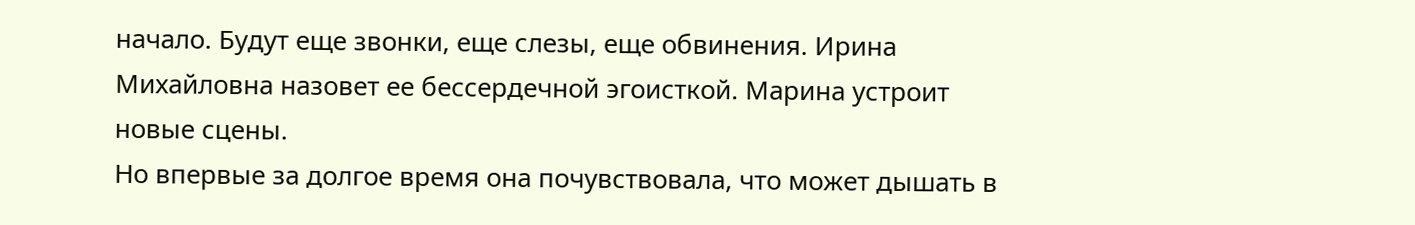начало. Будут еще звонки, еще слезы, еще обвинения. Ирина Михайловна назовет ее бессердечной эгоисткой. Марина устроит новые сцены.
Но впервые за долгое время она почувствовала, что может дышать в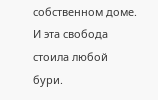собственном доме. И эта свобода стоила любой бури.